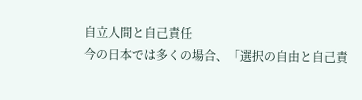自立人間と自己責任
今の日本では多くの場合、「選択の自由と自己責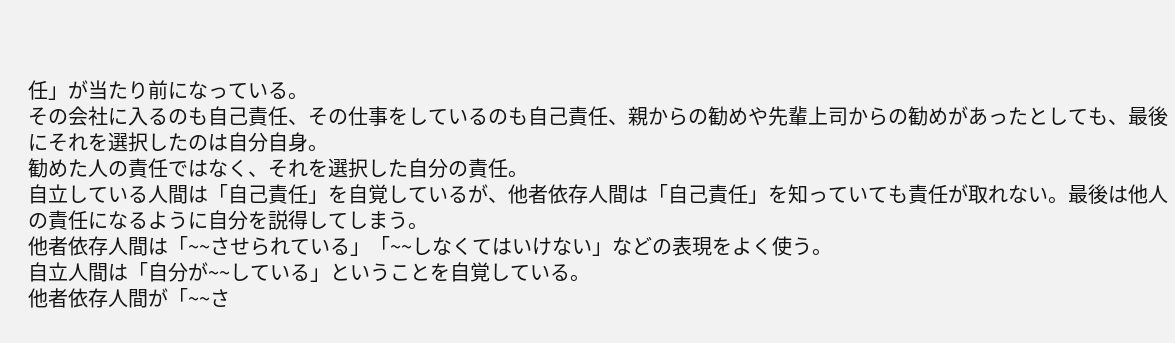任」が当たり前になっている。
その会社に入るのも自己責任、その仕事をしているのも自己責任、親からの勧めや先輩上司からの勧めがあったとしても、最後にそれを選択したのは自分自身。
勧めた人の責任ではなく、それを選択した自分の責任。
自立している人間は「自己責任」を自覚しているが、他者依存人間は「自己責任」を知っていても責任が取れない。最後は他人の責任になるように自分を説得してしまう。
他者依存人間は「~~させられている」「~~しなくてはいけない」などの表現をよく使う。
自立人間は「自分が~~している」ということを自覚している。
他者依存人間が「~~さ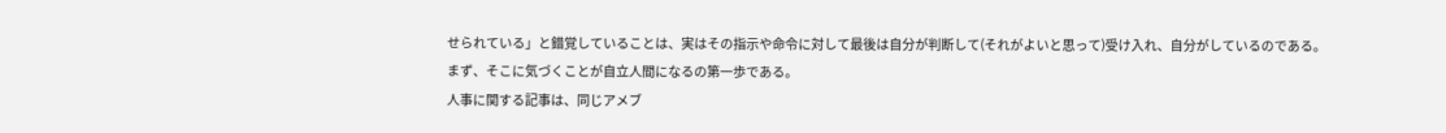せられている」と錯覚していることは、実はその指示や命令に対して最後は自分が判断して(それがよいと思って)受け入れ、自分がしているのである。
まず、そこに気づくことが自立人間になるの第一歩である。
人事に関する記事は、同じアメブ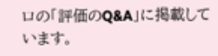ロの「評価のQ&A」に掲載しています。